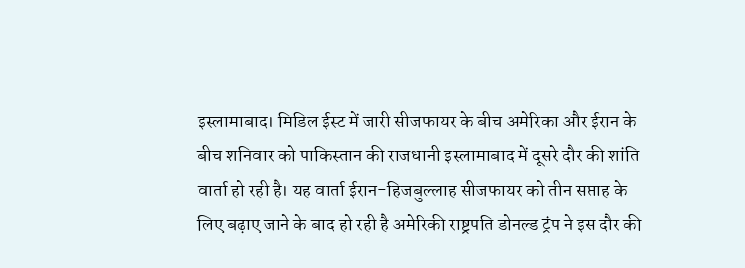इस्लामाबाद। मिडिल ईस्ट में जारी सीजफायर के बीच अमेरिका और ईरान के बीच शनिवार को पाकिस्तान की राजधानी इस्लामाबाद में दूसरे दौर की शांति वार्ता हो रही है। यह वार्ता ईरान-हिजबुल्लाह सीजफायर को तीन सप्ताह के लिए बढ़ाए जाने के बाद हो रही है अमेरिकी राष्ट्रपति डोनल्ड ट्रंप ने इस दौर की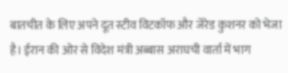बातचीत के लिए अपने दूत स्टीव विटकॉफ और जेरेड कुशनर को भेजा है। ईरान की ओर से विदेश मंत्री अब्बास अराघची वार्ता में भाग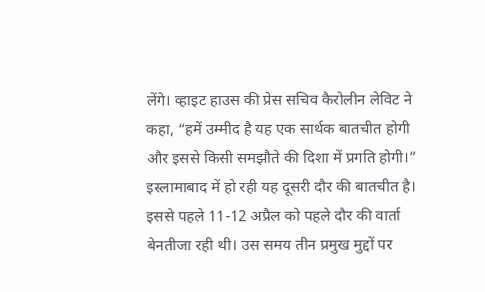लेंगे। व्हाइट हाउस की प्रेस सचिव कैरोलीन लेविट ने कहा, “हमें उम्मीद है यह एक सार्थक बातचीत होगी और इससे किसी समझौते की दिशा में प्रगति होगी।”
इस्लामाबाद में हो रही यह दूसरी दौर की बातचीत है। इससे पहले 11-12 अप्रैल को पहले दौर की वार्ता बेनतीजा रही थी। उस समय तीन प्रमुख मुद्दों पर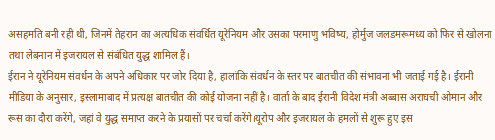असहमति बनी रही थी, जिनमें तेहरान का अत्यधिक संवर्धित यूरेनियम और उसका परमाणु भविष्य, होर्मुज जलडमरूमध्य को फिर से खोलना तथा लेबनान में इजरायल से संबंधित युद्ध शामिल हैं।
ईरान ने यूरेनियम संवर्धन के अपने अधिकार पर जोर दिया है, हालांकि संवर्धन के स्तर पर बातचीत की संभावना भी जताई गई है। ईरानी मीडिया के अनुसार, इस्लामाबाद में प्रत्यक्ष बातचीत की कोई योजना नहीं है। वार्ता के बाद ईरानी विदेश मंत्री अब्बास अराघची ओमान और रूस का दौरा करेंगे, जहां वे युद्ध समाप्त करने के प्रयासों पर चर्चा करेंगे।यूरोप और इजरायल के हमलों से शुरू हुए इस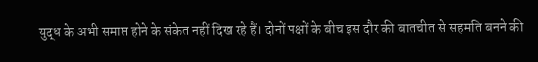युद्ध के अभी समाप्त होने के संकेत नहीं दिख रहे हैं। दोनों पक्षों के बीच इस दौर की बातचीत से सहमति बनने की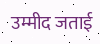उम्मीद जताई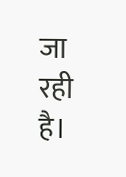जा रही है।